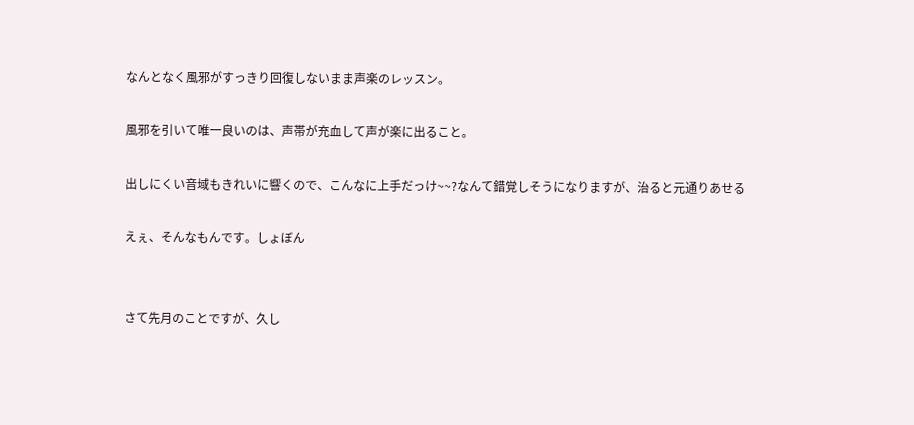なんとなく風邪がすっきり回復しないまま声楽のレッスン。

風邪を引いて唯一良いのは、声帯が充血して声が楽に出ること。

出しにくい音域もきれいに響くので、こんなに上手だっけ~~?なんて錯覚しそうになりますが、治ると元通りあせる

えぇ、そんなもんです。しょぼん


さて先月のことですが、久し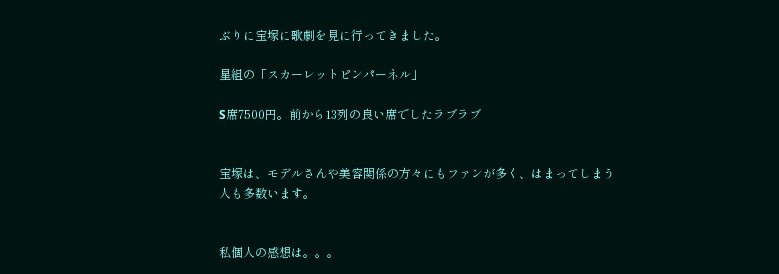ぶりに宝塚に歌劇を見に行ってきました。

星組の「スカーレットピンパーネル」

S席7500円。前から13列の良い席でしたラブラブ


宝塚は、モデルさんや美容関係の方々にもファンが多く、はまってしまう人も多数います。


私個人の感想は。。。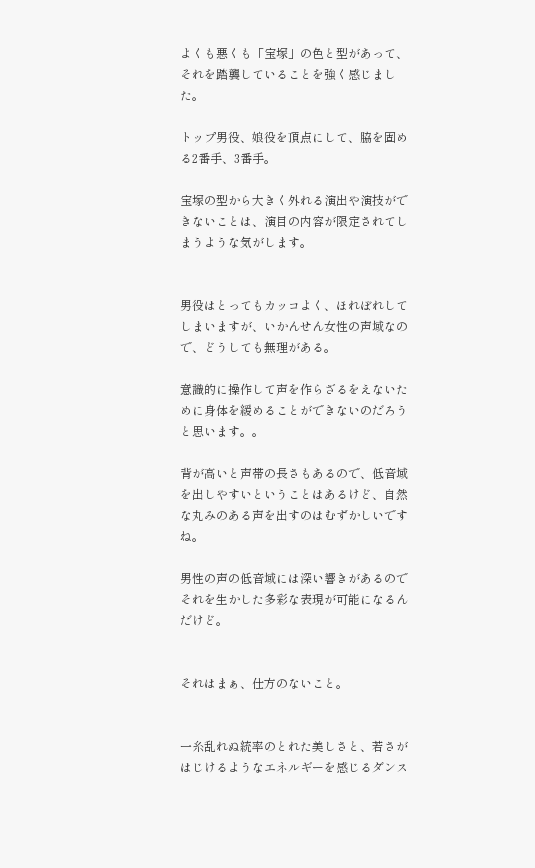よくも悪くも「宝塚」の色と型があって、それを踏襲していることを強く感じました。

トップ男役、娘役を頂点にして、脇を固める2番手、3番手。

宝塚の型から大きく外れる演出や演技ができないことは、演目の内容が限定されてしまうような気がします。


男役はとってもカッコよく、ほれぼれしてしまいますが、いかんせん女性の声域なので、どうしても無理がある。

意識的に操作して声を作らざるをえないために身体を緩めることができないのだろうと思います。。

背が高いと声帯の長さもあるので、低音域を出しやすいということはあるけど、自然な丸みのある声を出すのはむずかしいですね。

男性の声の低音域には深い響きがあるのでそれを生かした多彩な表現が可能になるんだけど。


それはまぁ、仕方のないこと。


一糸乱れぬ統率のとれた美しさと、若さがはじけるようなエネルギーを感じるダンス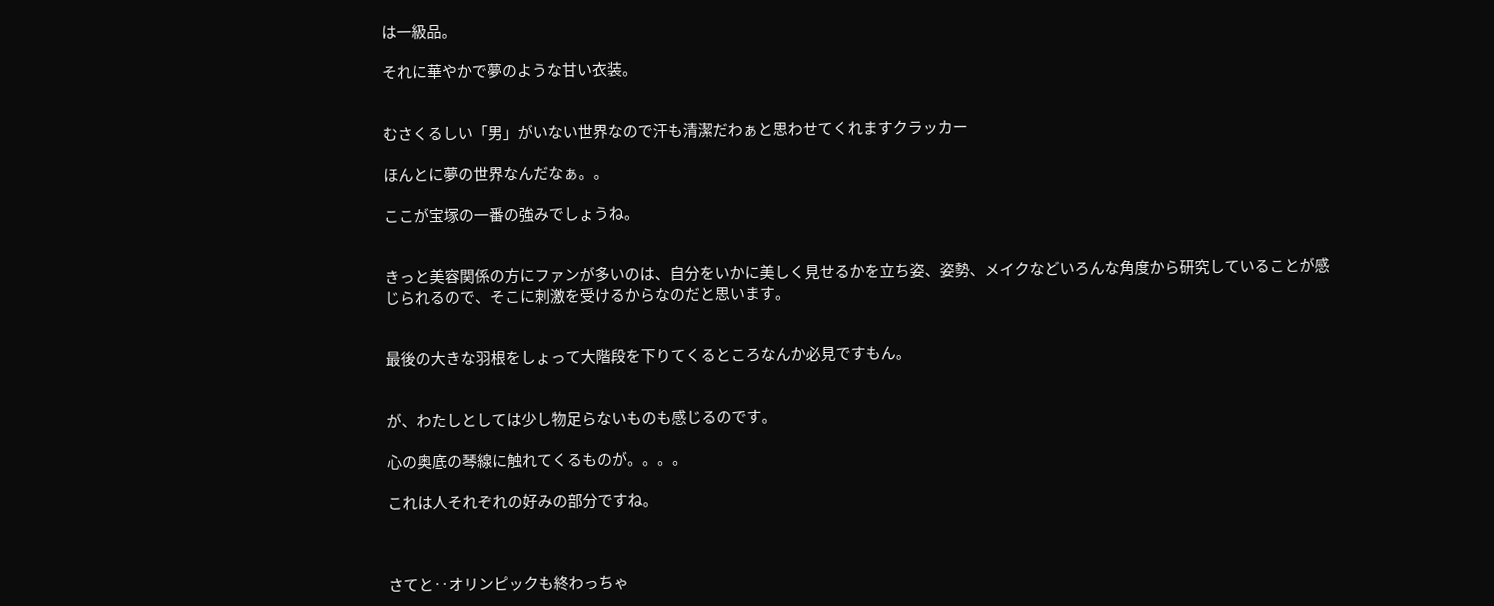は一級品。

それに華やかで夢のような甘い衣装。


むさくるしい「男」がいない世界なので汗も清潔だわぁと思わせてくれますクラッカー

ほんとに夢の世界なんだなぁ。。

ここが宝塚の一番の強みでしょうね。


きっと美容関係の方にファンが多いのは、自分をいかに美しく見せるかを立ち姿、姿勢、メイクなどいろんな角度から研究していることが感じられるので、そこに刺激を受けるからなのだと思います。


最後の大きな羽根をしょって大階段を下りてくるところなんか必見ですもん。


が、わたしとしては少し物足らないものも感じるのです。

心の奥底の琴線に触れてくるものが。。。。

これは人それぞれの好みの部分ですね。



さてと‥オリンピックも終わっちゃ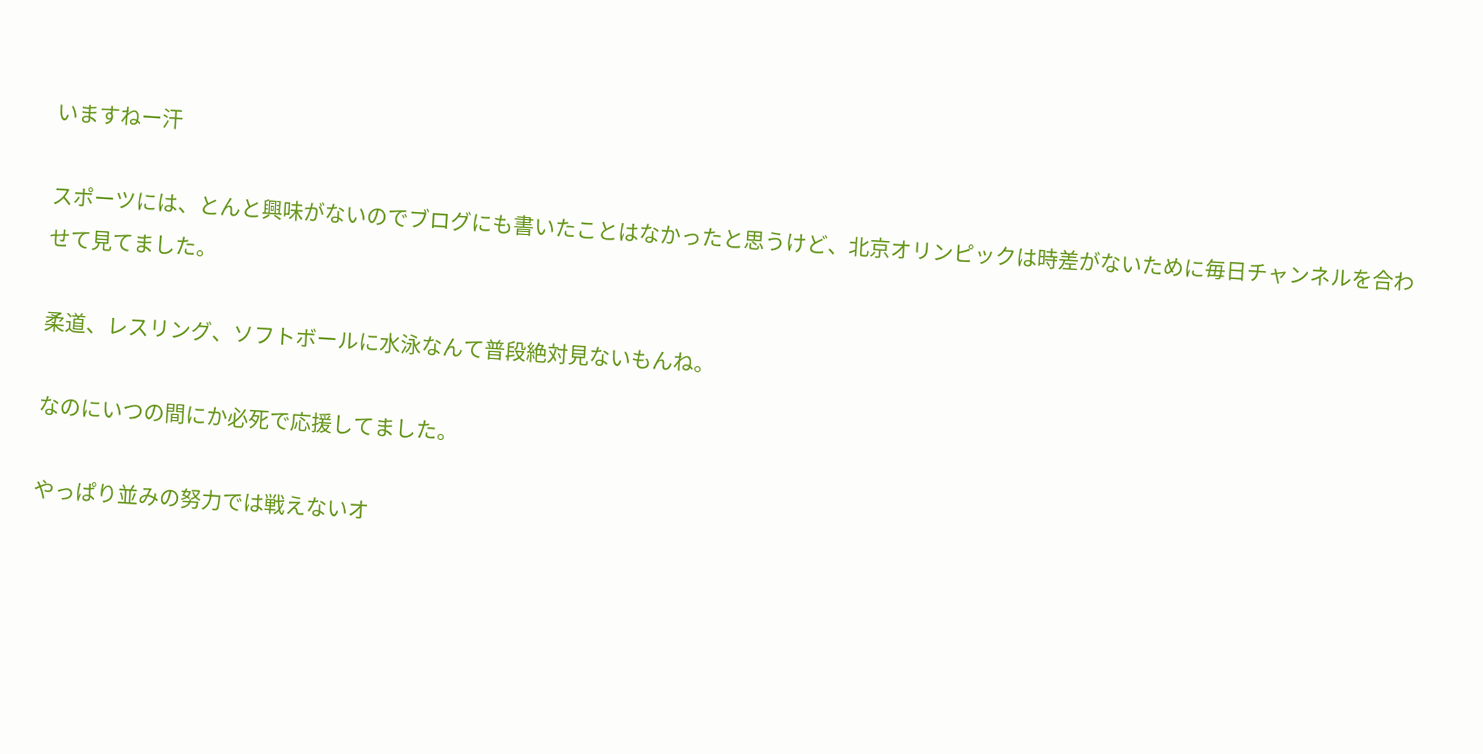いますねー汗

スポーツには、とんと興味がないのでブログにも書いたことはなかったと思うけど、北京オリンピックは時差がないために毎日チャンネルを合わせて見てました。

柔道、レスリング、ソフトボールに水泳なんて普段絶対見ないもんね。

なのにいつの間にか必死で応援してました。

やっぱり並みの努力では戦えないオ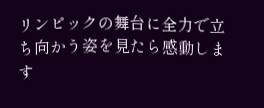リンピックの舞台に全力で立ち向かう姿を見たら感動します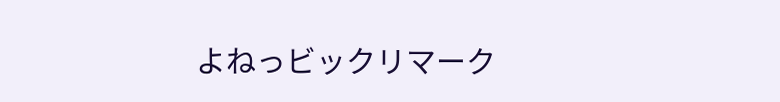よねっビックリマーク